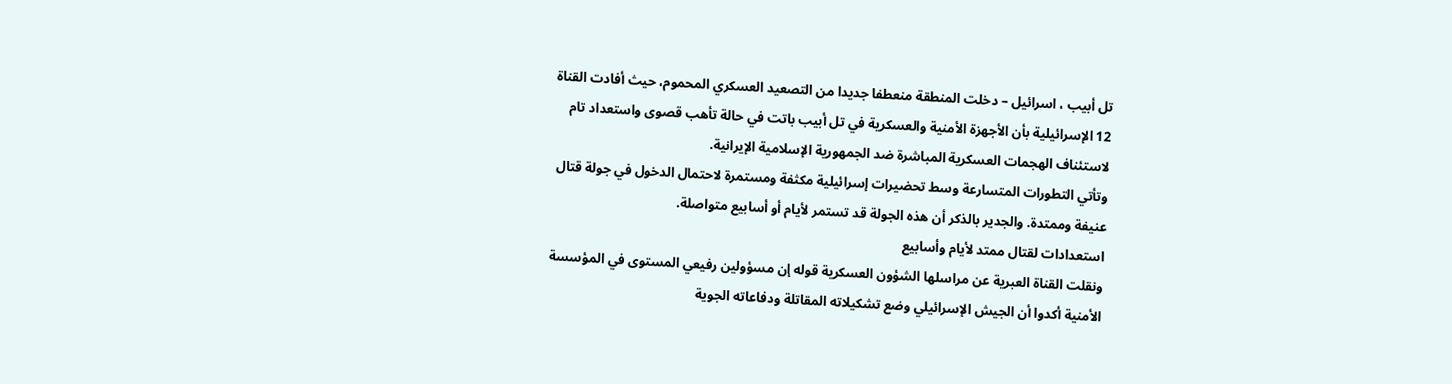تل أبيب ، اسرائيل – دخلت المنطقة منعطفا جديدا من التصعيد العسكري المحموم، حيث أفادت القناة 12 الإسرائيلية بأن الأجهزة الأمنية والعسكرية في تل أبيب باتت في حالة تأهب قصوى واستعداد تام لاستئناف الهجمات العسكرية المباشرة ضد الجمهورية الإسلامية الإيرانية.
وتأتي التطورات المتسارعة وسط تحضيرات إسرائيلية مكثفة ومستمرة لاحتمال الدخول في جولة قتال عنيفة وممتدة. والجدير بالذكر أن هذه الجولة قد تستمر لأيام أو أسابيع متواصلة.
استعدادات لقتال ممتد لأيام وأسابيع
ونقلت القناة العبرية عن مراسلها الشؤون العسكرية قوله إن مسؤولين رفيعي المستوى في المؤسسة الأمنية أكدوا أن الجيش الإسرائيلي وضع تشكيلاته المقاتلة ودفاعاته الجوية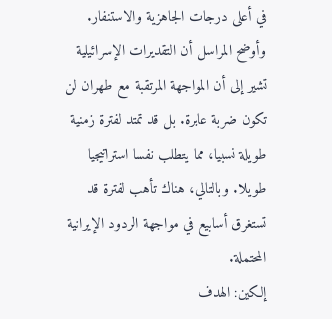في أعلى درجات الجاهزية والاستنفار. وأوضح المراسل أن التقديرات الإسرائيلية تشير إلى أن المواجهة المرتقبة مع طهران لن تكون ضربة عابرة. بل قد تمتد لفترة زمنية طويلة نسبيا، مما يتطلب نفسا استراتيجيا طويلا. وبالتالي، هناك تأهب لفترة قد تستغرق أسابيع في مواجهة الردود الإيرانية المحتملة.
إلكين: الهدف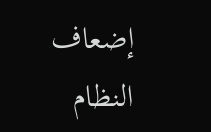إضعاف النظام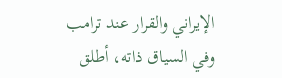الإيراني والقرار عند ترامب
وفي السياق ذاته، أطلق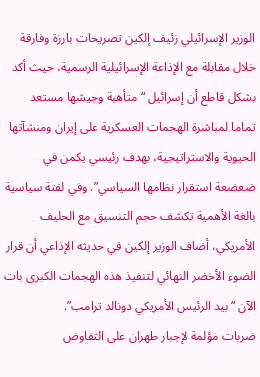الوزير الإسرائيلي زئيف إلكين تصريحات بارزة وفارقة خلال مقابلة مع الإذاعة الإسرائيلية الرسمية، حيث أكد بشكل قاطع أن إسرائيل “متأهبة وجيشها مستعد تماما لمباشرة الهجمات العسكرية على إيران ومنشآتها الحيوية والاستراتيجية، بهدف رئيسي يكمن في ضعضعة استقرار نظامها السياسي”. وفي لفتة سياسية بالغة الأهمية تكشف حجم التنسيق مع الحليف الأمريكي، أضاف الوزير إلكين في حديثه الإذاعي أن قرار الضوء الأخضر النهائي لتنفيذ هذه الهجمات الكبرى بات الآن “بيد الرئيس الأمريكي دونالد ترامب”.
ضربات مؤلمة لإجبار طهران على التفاوض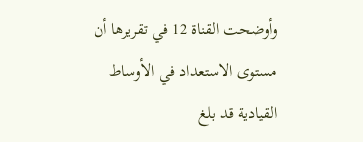وأوضحت القناة 12 في تقريرها أن مستوى الاستعداد في الأوساط القيادية قد بلغ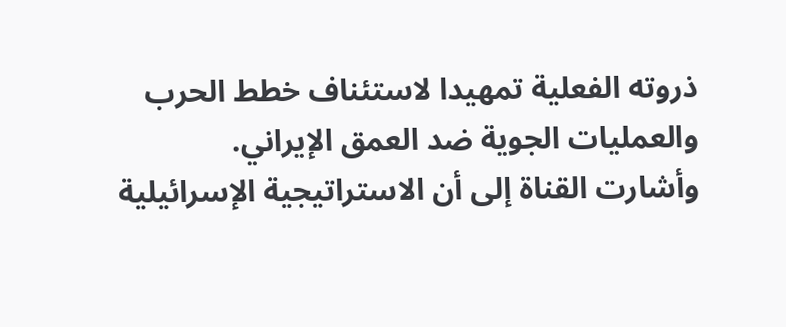ذروته الفعلية تمهيدا لاستئناف خطط الحرب والعمليات الجوية ضد العمق الإيراني.
وأشارت القناة إلى أن الاستراتيجية الإسرائيلية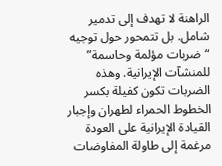الراهنة لا تهدف إلى تدمير شامل. بل تتمحور حول توجيه “ضربات مؤلمة وحاسمة” للمنشآت الإيرانية. وهذه الضربات تكون كفيلة بكسر الخطوط الحمراء لطهران وإجبار القيادة الإيرانية على العودة مرغمة إلى طاولة المفاوضات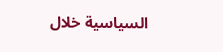السياسية خلال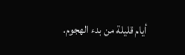أيام قليلة من بدء الهجوم.